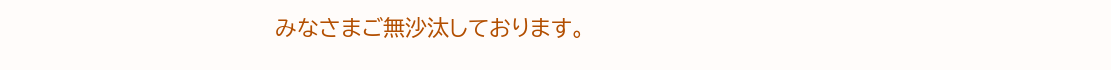みなさまご無沙汰しております。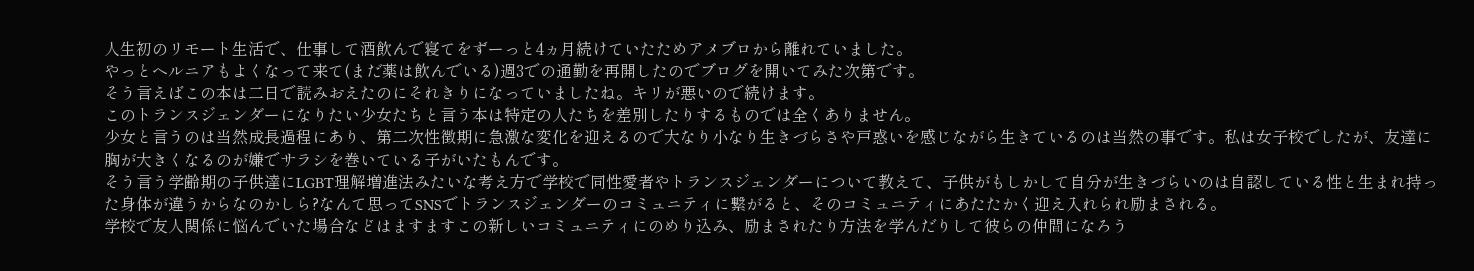人生初のリモート生活で、仕事して酒飲んで寝てをずーっと4ヵ月続けていたためアメブロから離れていました。
やっとヘルニアもよくなって来て(まだ薬は飲んでいる)週3での通勤を再開したのでブログを開いてみた次第です。
そう言えばこの本は二日で読みおえたのにそれきりになっていましたね。キリが悪いので続けます。
このトランスジェンダーになりたい少女たちと言う本は特定の人たちを差別したりするものでは全くありません。
少女と言うのは当然成長過程にあり、第二次性徴期に急激な変化を迎えるので大なり小なり生きづらさや戸惑いを感じながら生きているのは当然の事です。私は女子校でしたが、友達に胸が大きくなるのが嫌でサラシを巻いている子がいたもんです。
そう言う学齢期の子供達にLGBT理解増進法みたいな考え方で学校で同性愛者やトランスジェンダーについて教えて、子供がもしかして自分が生きづらいのは自認している性と生まれ持った身体が違うからなのかしら?なんて思ってSNSでトランスジェンダーのコミュニティに繋がると、そのコミュニティにあたたかく迎え入れられ励まされる。
学校で友人関係に悩んでいた場合などはますますこの新しいコミュニティにのめり込み、励まされたり方法を学んだりして彼らの仲間になろう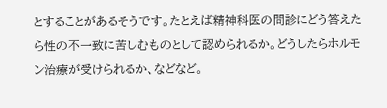とすることがあるそうです。たとえば精神科医の問診にどう答えたら性の不一致に苦しむものとして認められるか。どうしたらホルモン治療が受けられるか、などなど。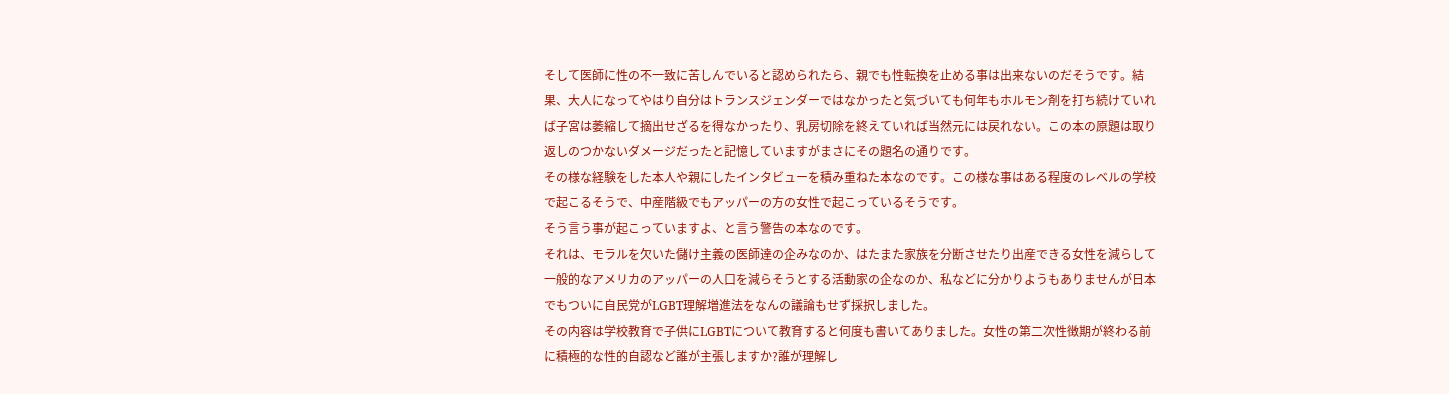そして医師に性の不一致に苦しんでいると認められたら、親でも性転換を止める事は出来ないのだそうです。結果、大人になってやはり自分はトランスジェンダーではなかったと気づいても何年もホルモン剤を打ち続けていれば子宮は萎縮して摘出せざるを得なかったり、乳房切除を終えていれば当然元には戻れない。この本の原題は取り返しのつかないダメージだったと記憶していますがまさにその題名の通りです。
その様な経験をした本人や親にしたインタビューを積み重ねた本なのです。この様な事はある程度のレベルの学校で起こるそうで、中産階級でもアッパーの方の女性で起こっているそうです。
そう言う事が起こっていますよ、と言う警告の本なのです。
それは、モラルを欠いた儲け主義の医師達の企みなのか、はたまた家族を分断させたり出産できる女性を減らして一般的なアメリカのアッパーの人口を減らそうとする活動家の企なのか、私などに分かりようもありませんが日本でもついに自民党がLGBT理解増進法をなんの議論もせず採択しました。
その内容は学校教育で子供にLGBTについて教育すると何度も書いてありました。女性の第二次性徴期が終わる前に積極的な性的自認など誰が主張しますか?誰が理解し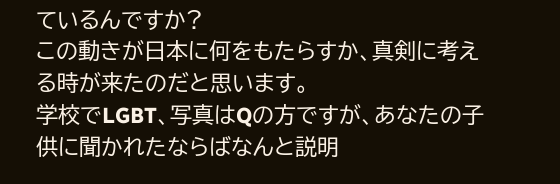ているんですか?
この動きが日本に何をもたらすか、真剣に考える時が来たのだと思います。
学校でLGBT、写真はQの方ですが、あなたの子供に聞かれたならばなんと説明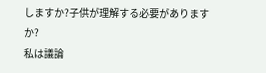しますか?子供が理解する必要がありますか?
私は議論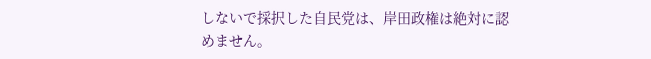しないで採択した自民党は、岸田政権は絶対に認めません。